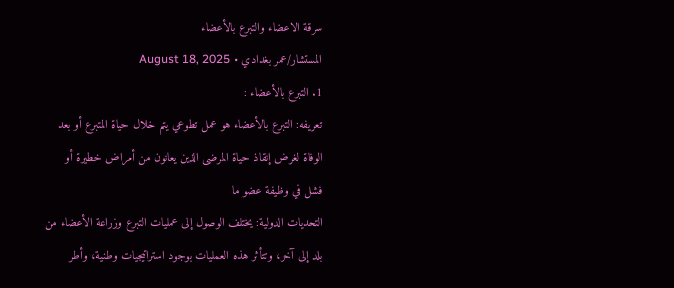سرقة الاعضاء والتبرع بالأعضاء
المستشار/عمر بغدادي • August 18, 2025
1. التبرع بالأعضاء :
تعريفه: التبرع بالأعضاء هو عمل تطوعي يتم خلال حياة المتبرع أو بعد الوفاة لغرض إنقاذ حياة المرضى الذين يعانون من أمراض خطيرة أو فشل في وظيفة عضو ما
التحديات الدولية: يختلف الوصول إلى عمليات التبرع وزراعة الأعضاء من بلد إلى آخر، وتتأثر هذه العمليات بوجود استراتيجيات وطنية، وأطر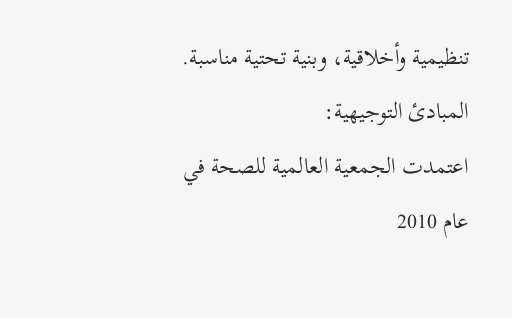تنظيمية وأخلاقية، وبنية تحتية مناسبة.
المبادئ التوجيهية:
اعتمدت الجمعية العالمية للصحة في عام 2010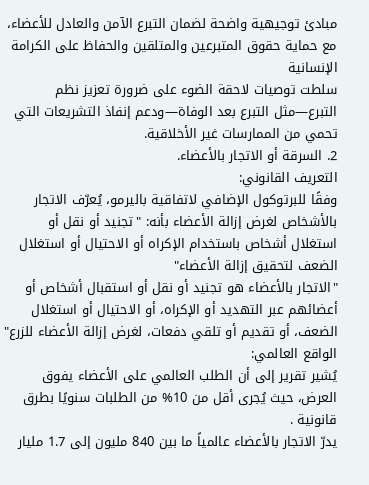مبادئ توجيهية واضحة لضمان التبرع الآمن والعادل للأعضاء، مع حماية حقوق المتبرعين والمتلقين والحفاظ على الكرامة الإنسانية
سلطت توصيات لاحقة الضوء على ضرورة تعزيز نظم التبرع—مثل التبرع بعد الوفاة—ودعم إنفاذ التشريعات التي تحمي من الممارسات غير الأخلاقية.
2. السرقة أو الاتجار بالأعضاء.
التعريف القانوني:
وفقًا للبرتوكول الإضافي لاتفاقية باليرمو، يُعرّف الاتجار بالأشخاص لغرض إزالة الأعضاء بأنه: "تجنيد أو نقل أو استغلال أشخاص باستخدام الإكراه أو الاحتيال أو استغلال الضعف لتحقيق إزالة الأعضاء"
"الاتجار بالأعضاء هو تجنيد أو نقل أو استقبال أشخاص أو أعضائهم عبر التهديد أو الإكراه، أو الاحتيال أو استغلال الضعف، أو تقديم أو تلقي دفعات، لغرض إزالة الأعضاء للزرع"
الواقع العالمي:
يُشير تقرير إلى أن الطلب العالمي على الأعضاء يفوق العرض، حيث يُجرى أقل من 10% من الطلبات سنويًا بطرق قانونية .
يدرّ الاتجار بالأعضاء عالمياً ما بين 840 مليون إلى 1.7 مليار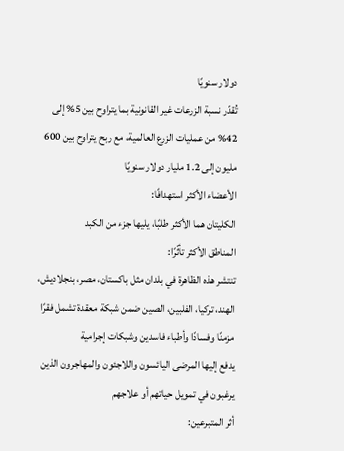دولار سنويًا
تُقدّر نسبة الزرعات غير القانونية بما يتراوح بين 5% إلى 42% من عمليات الزرع العالمية، مع ربح يتراوح بين 600 مليون إلى 1.2 مليار دولار سنويًا
الأعضاء الأكثر استهدافًا:
الكليتان هما الأكثر طلبًا، يليها جزء من الكبد
المناطق الأكثر تأثّرًا:
تنتشر هذه الظاهرة في بلدان مثل باكستان، مصر، بنجلاديش، الهند، تركيا، الفلبين، الصين ضمن شبكة معقدة تشمل فقرًا مزمنًا وفسادًا وأطباء فاسدين وشبكات إجرامية
يدفع إليها المرضى اليائسون واللاجئون والمهاجرون الذين يرغبون في تمويل حياتهم أو علاجهم
أثر المتبرعين: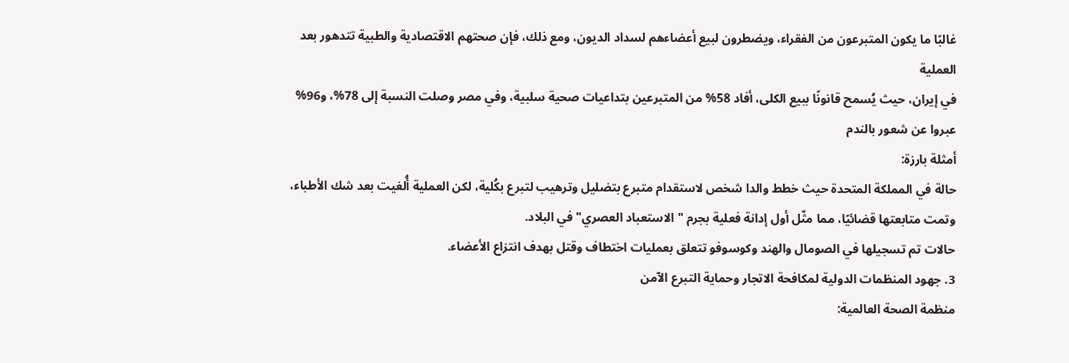غالبًا ما يكون المتبرعون من الفقراء، ويضطرون لبيع أعضاءهم لسداد الديون، ومع ذلك، فإن صحتهم الاقتصادية والطبية تتدهور بعد العملية
في إيران، حيث يُسمح قانونًا ببيع الكلى، أفاد 58% من المتبرعين بتداعيات صحية سلبية، وفي مصر وصلت النسبة إلى 78%، و96% عبروا عن شعور بالندم
أمثلة بارزة:
حالة في المملكة المتحدة حيث خطط والدا شخص لاستقدام متبرع بتضليل وترهيب لتبرع بكُلية، لكن العملية أُلغيت بعد شك الأطباء، وتمت متابعتها قضائيًا، مما مثّل أول إدانة فعلية بجرم "الاستعباد العصري" في البلاد.
حالات تم تسجيلها في الصومال والهند وكوسوفو تتعلق بعمليات اختطاف وقتل بهدف انتزاع الأعضاء.
3. جهود المنظمات الدولية لمكافحة الاتجار وحماية التبرع الآمن
منظمة الصحة العالمية: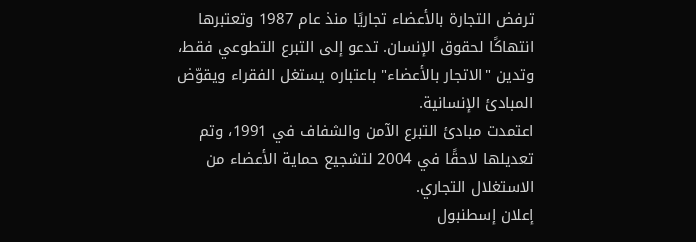ترفض التجارة بالأعضاء تجاريًا منذ عام 1987 وتعتبرها انتهاكًا لحقوق الإنسان. تدعو إلى التبرع التطوعي فقط، وتدين "الاتجار بالأعضاء" باعتباره يستغل الفقراء ويقوّض المبادئ الإنسانية.
اعتمدت مبادئ التبرع الآمن والشفاف في 1991، وتم تعديلها لاحقًا في 2004 لتشجيع حماية الأعضاء من الاستغلال التجاري.
إعلان إسطنبول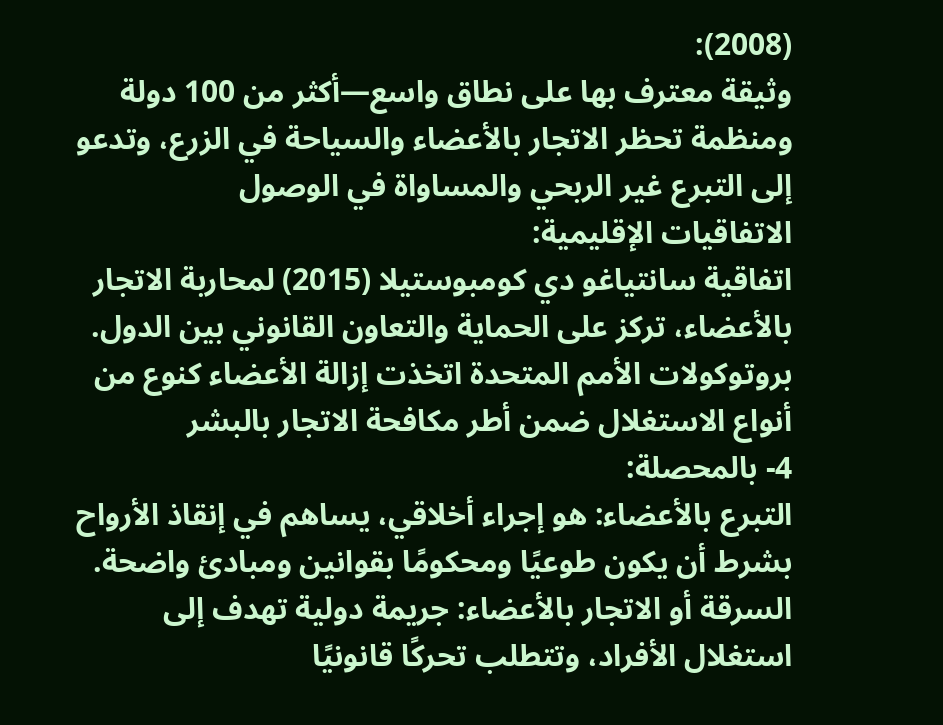(2008):
وثيقة معترف بها على نطاق واسع—أكثر من 100 دولة ومنظمة تحظر الاتجار بالأعضاء والسياحة في الزرع، وتدعو إلى التبرع غير الربحي والمساواة في الوصول
الاتفاقيات الإقليمية:
اتفاقية سانتياغو دي كومبوستيلا (2015) لمحاربة الاتجار بالأعضاء، تركز على الحماية والتعاون القانوني بين الدول.
بروتوكولات الأمم المتحدة اتخذت إزالة الأعضاء كنوع من أنواع الاستغلال ضمن أطر مكافحة الاتجار بالبشر
4- بالمحصلة:
التبرع بالأعضاء: هو إجراء أخلاقي، يساهم في إنقاذ الأرواح بشرط أن يكون طوعيًا ومحكومًا بقوانين ومبادئ واضحة.
السرقة أو الاتجار بالأعضاء: جريمة دولية تهدف إلى استغلال الأفراد، وتتطلب تحركًا قانونيًا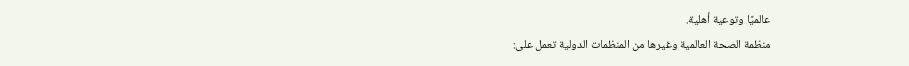عالميًا وتوعية أهلية.
منظمة الصحة العالمية وغيرها من المنظمات الدولية تعمل على: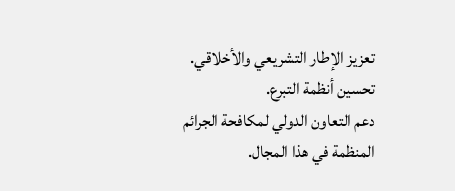تعزيز الإطار التشريعي والأخلاقي.
تحسين أنظمة التبرع.
دعم التعاون الدولي لمكافحة الجرائم المنظمة في هذا المجال.